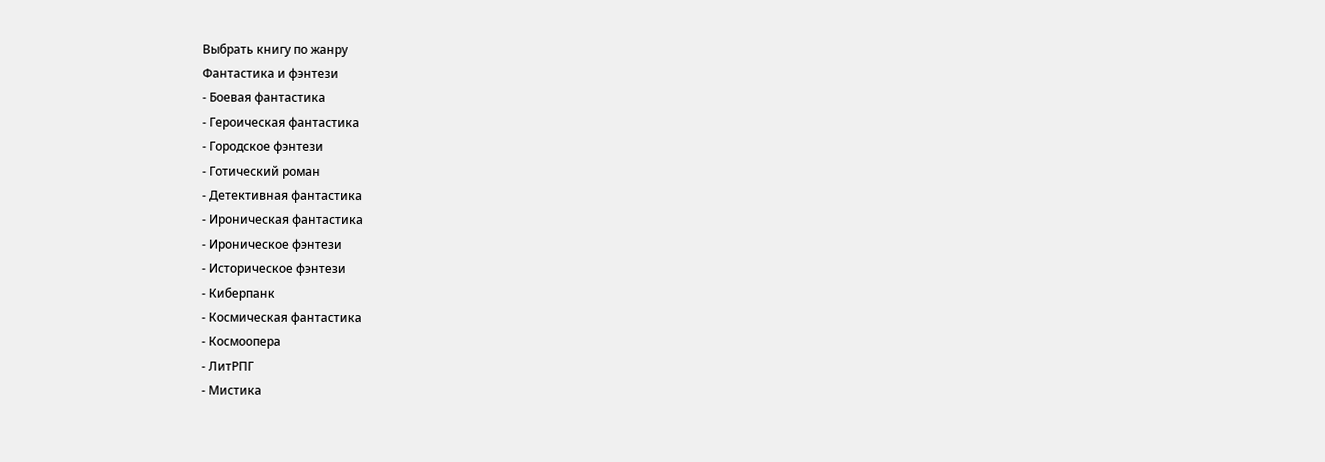Выбрать книгу по жанру
Фантастика и фэнтези
- Боевая фантастика
- Героическая фантастика
- Городское фэнтези
- Готический роман
- Детективная фантастика
- Ироническая фантастика
- Ироническое фэнтези
- Историческое фэнтези
- Киберпанк
- Космическая фантастика
- Космоопера
- ЛитРПГ
- Мистика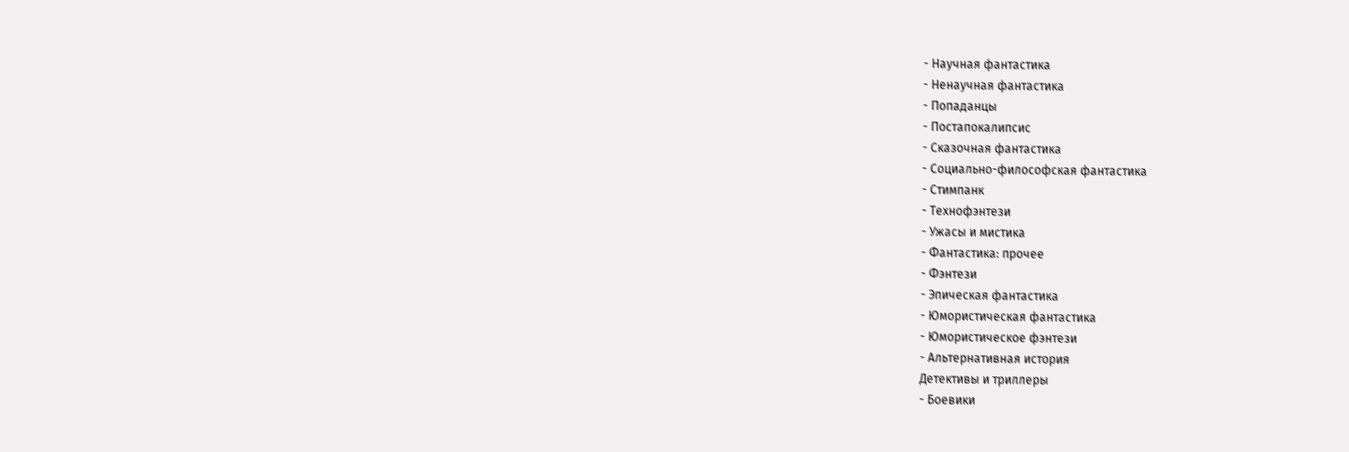- Научная фантастика
- Ненаучная фантастика
- Попаданцы
- Постапокалипсис
- Сказочная фантастика
- Социально-философская фантастика
- Стимпанк
- Технофэнтези
- Ужасы и мистика
- Фантастика: прочее
- Фэнтези
- Эпическая фантастика
- Юмористическая фантастика
- Юмористическое фэнтези
- Альтернативная история
Детективы и триллеры
- Боевики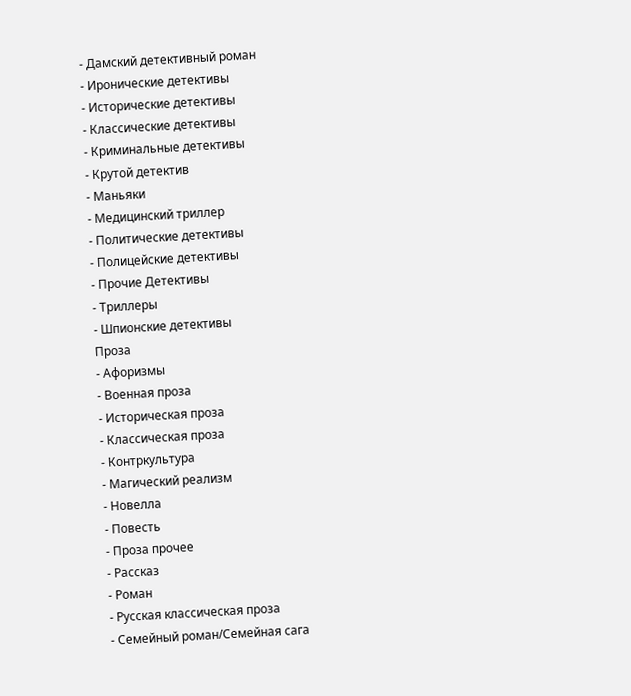- Дамский детективный роман
- Иронические детективы
- Исторические детективы
- Классические детективы
- Криминальные детективы
- Крутой детектив
- Маньяки
- Медицинский триллер
- Политические детективы
- Полицейские детективы
- Прочие Детективы
- Триллеры
- Шпионские детективы
Проза
- Афоризмы
- Военная проза
- Историческая проза
- Классическая проза
- Контркультура
- Магический реализм
- Новелла
- Повесть
- Проза прочее
- Рассказ
- Роман
- Русская классическая проза
- Семейный роман/Семейная сага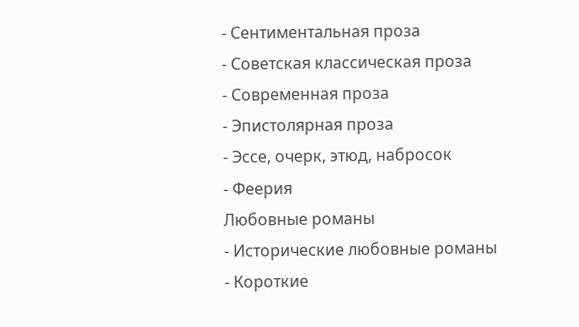- Сентиментальная проза
- Советская классическая проза
- Современная проза
- Эпистолярная проза
- Эссе, очерк, этюд, набросок
- Феерия
Любовные романы
- Исторические любовные романы
- Короткие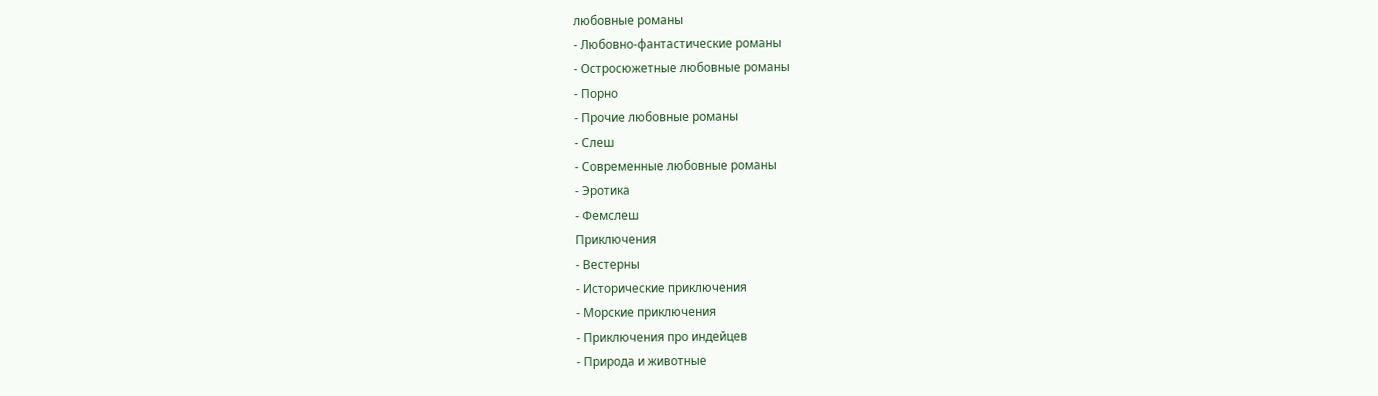любовные романы
- Любовно-фантастические романы
- Остросюжетные любовные романы
- Порно
- Прочие любовные романы
- Слеш
- Современные любовные романы
- Эротика
- Фемслеш
Приключения
- Вестерны
- Исторические приключения
- Морские приключения
- Приключения про индейцев
- Природа и животные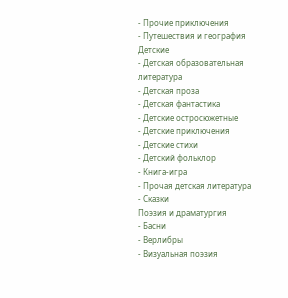- Прочие приключения
- Путешествия и география
Детские
- Детская образовательная литература
- Детская проза
- Детская фантастика
- Детские остросюжетные
- Детские приключения
- Детские стихи
- Детский фольклор
- Книга-игра
- Прочая детская литература
- Сказки
Поэзия и драматургия
- Басни
- Верлибры
- Визуальная поэзия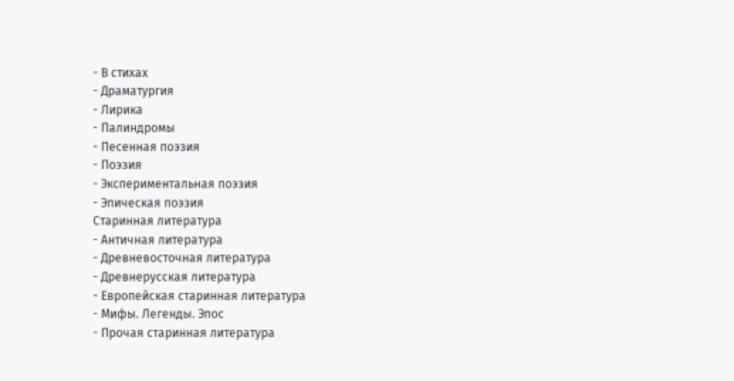- В стихах
- Драматургия
- Лирика
- Палиндромы
- Песенная поэзия
- Поэзия
- Экспериментальная поэзия
- Эпическая поэзия
Старинная литература
- Античная литература
- Древневосточная литература
- Древнерусская литература
- Европейская старинная литература
- Мифы. Легенды. Эпос
- Прочая старинная литература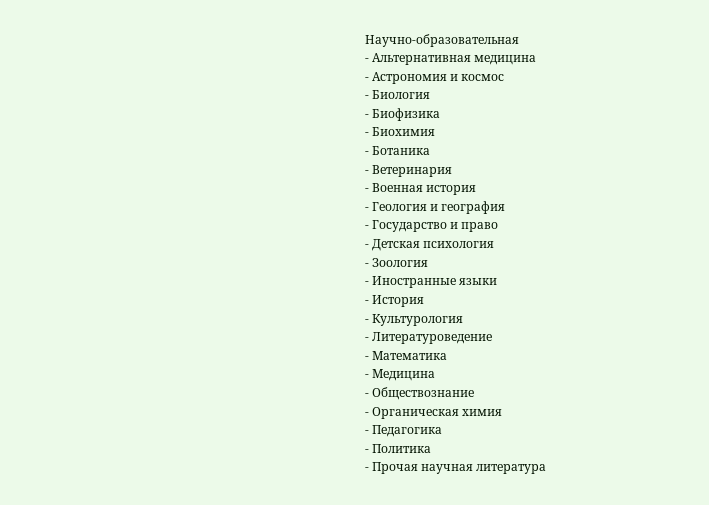Научно-образовательная
- Альтернативная медицина
- Астрономия и космос
- Биология
- Биофизика
- Биохимия
- Ботаника
- Ветеринария
- Военная история
- Геология и география
- Государство и право
- Детская психология
- Зоология
- Иностранные языки
- История
- Культурология
- Литературоведение
- Математика
- Медицина
- Обществознание
- Органическая химия
- Педагогика
- Политика
- Прочая научная литература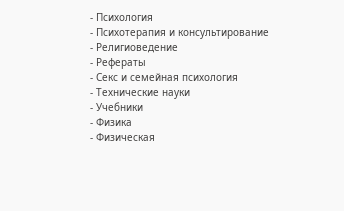- Психология
- Психотерапия и консультирование
- Религиоведение
- Рефераты
- Секс и семейная психология
- Технические науки
- Учебники
- Физика
- Физическая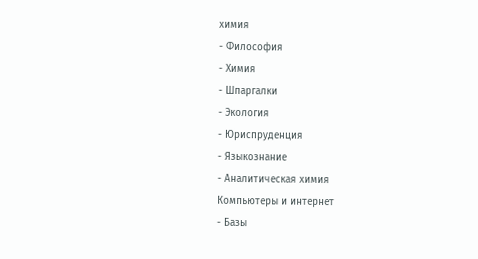химия
- Философия
- Химия
- Шпаргалки
- Экология
- Юриспруденция
- Языкознание
- Аналитическая химия
Компьютеры и интернет
- Базы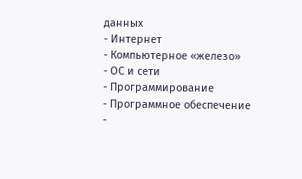данных
- Интернет
- Компьютерное «железо»
- ОС и сети
- Программирование
- Программное обеспечение
-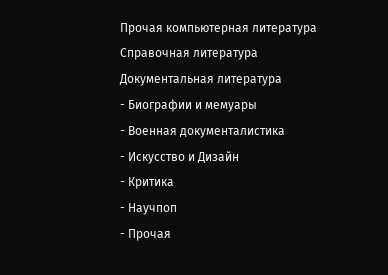Прочая компьютерная литература
Справочная литература
Документальная литература
- Биографии и мемуары
- Военная документалистика
- Искусство и Дизайн
- Критика
- Научпоп
- Прочая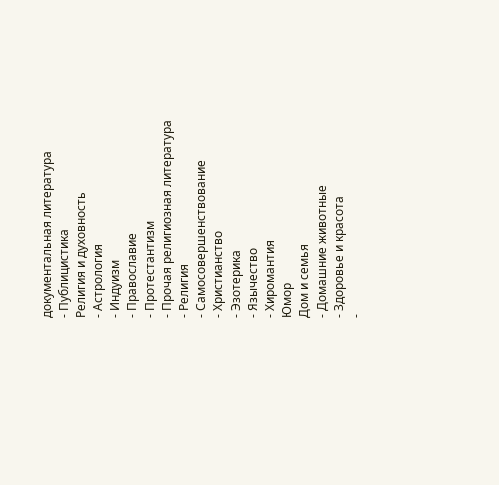документальная литература
- Публицистика
Религия и духовность
- Астрология
- Индуизм
- Православие
- Протестантизм
- Прочая религиозная литература
- Религия
- Самосовершенствование
- Христианство
- Эзотерика
- Язычество
- Хиромантия
Юмор
Дом и семья
- Домашние животные
- Здоровье и красота
-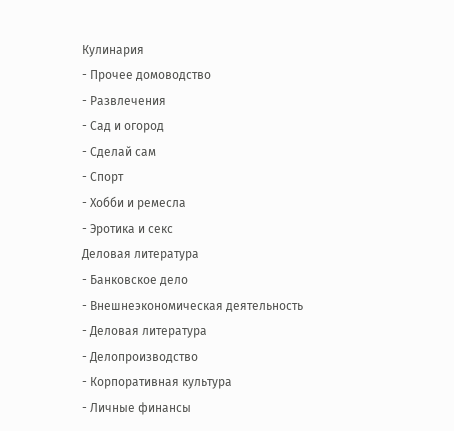Кулинария
- Прочее домоводство
- Развлечения
- Сад и огород
- Сделай сам
- Спорт
- Хобби и ремесла
- Эротика и секс
Деловая литература
- Банковское дело
- Внешнеэкономическая деятельность
- Деловая литература
- Делопроизводство
- Корпоративная культура
- Личные финансы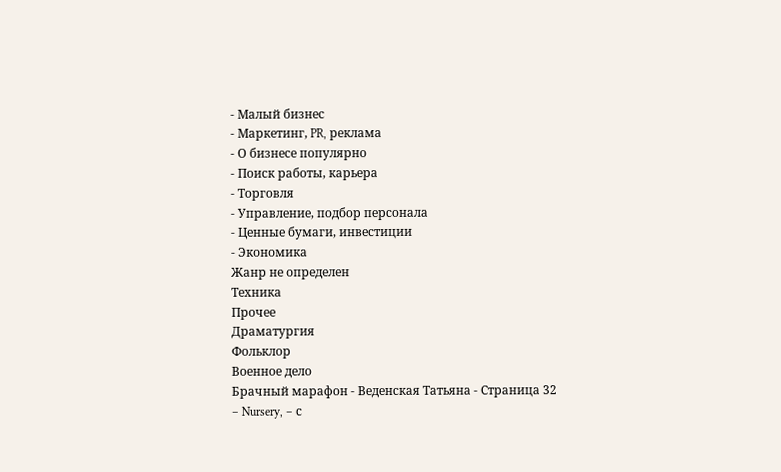- Малый бизнес
- Маркетинг, PR, реклама
- О бизнесе популярно
- Поиск работы, карьера
- Торговля
- Управление, подбор персонала
- Ценные бумаги, инвестиции
- Экономика
Жанр не определен
Техника
Прочее
Драматургия
Фольклор
Военное дело
Брачный марафон - Веденская Татьяна - Страница 32
– Nursery, – с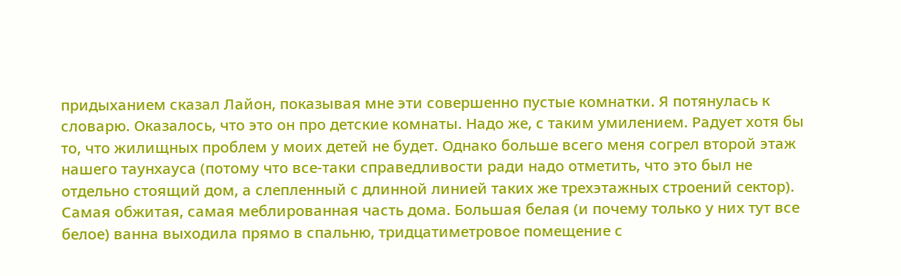придыханием сказал Лайон, показывая мне эти совершенно пустые комнатки. Я потянулась к словарю. Оказалось, что это он про детские комнаты. Надо же, с таким умилением. Радует хотя бы то, что жилищных проблем у моих детей не будет. Однако больше всего меня согрел второй этаж нашего таунхауса (потому что все-таки справедливости ради надо отметить, что это был не отдельно стоящий дом, а слепленный с длинной линией таких же трехэтажных строений сектор). Самая обжитая, самая меблированная часть дома. Большая белая (и почему только у них тут все белое) ванна выходила прямо в спальню, тридцатиметровое помещение с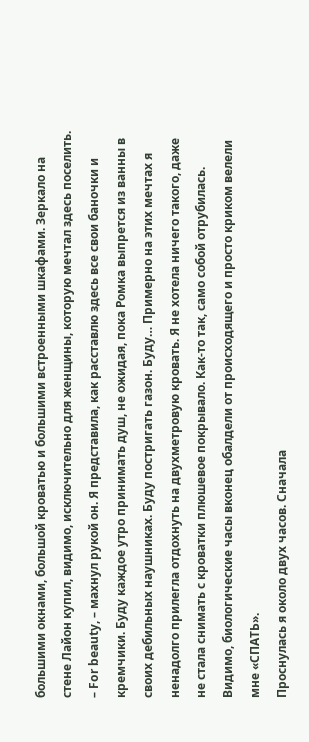большими окнами, большой кроватью и большими встроенными шкафами. Зеркало на стене Лайон купил, видимо, исключительно для женщины, которую мечтал здесь поселить.
– For beauty, – махнул рукой он. Я представила, как расставлю здесь все свои баночки и кремчики. Буду каждое утро принимать душ, не ожидая, пока Ромка выпрется из ванны в своих дебильных наушниках. Буду постригать газон. Буду… Примерно на этих мечтах я ненадолго прилегла отдохнуть на двухметровую кровать. Я не хотела ничего такого, даже не стала снимать с кроватки плюшевое покрывало. Как-то так, само собой отрубилась. Видимо, биологические часы вконец обалдели от происходящего и просто криком велели мне «СПАТЬ».
Проснулась я около двух часов. Сначала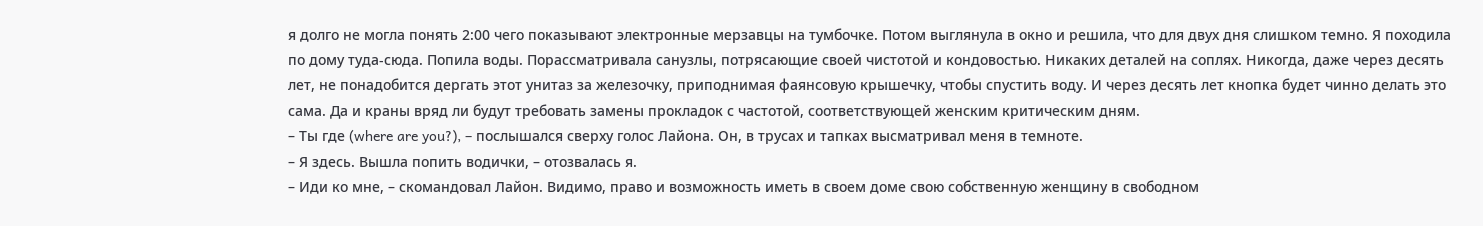я долго не могла понять 2:00 чего показывают электронные мерзавцы на тумбочке. Потом выглянула в окно и решила, что для двух дня слишком темно. Я походила по дому туда-сюда. Попила воды. Порассматривала санузлы, потрясающие своей чистотой и кондовостью. Никаких деталей на соплях. Никогда, даже через десять лет, не понадобится дергать этот унитаз за железочку, приподнимая фаянсовую крышечку, чтобы спустить воду. И через десять лет кнопка будет чинно делать это сама. Да и краны вряд ли будут требовать замены прокладок с частотой, соответствующей женским критическим дням.
– Ты где (where are you?), – послышался сверху голос Лайона. Он, в трусах и тапках высматривал меня в темноте.
– Я здесь. Вышла попить водички, – отозвалась я.
– Иди ко мне, – скомандовал Лайон. Видимо, право и возможность иметь в своем доме свою собственную женщину в свободном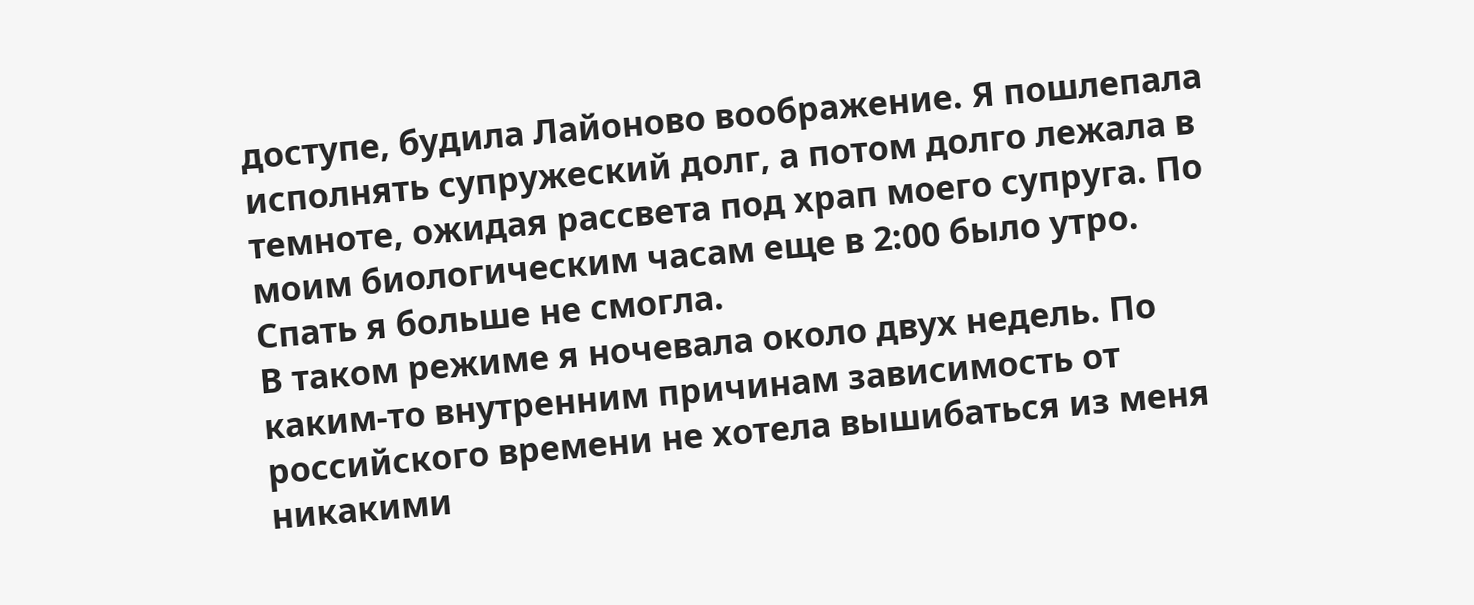доступе, будила Лайоново воображение. Я пошлепала исполнять супружеский долг, а потом долго лежала в темноте, ожидая рассвета под храп моего супруга. По моим биологическим часам еще в 2:00 было утро. Спать я больше не смогла.
В таком режиме я ночевала около двух недель. По каким-то внутренним причинам зависимость от российского времени не хотела вышибаться из меня никакими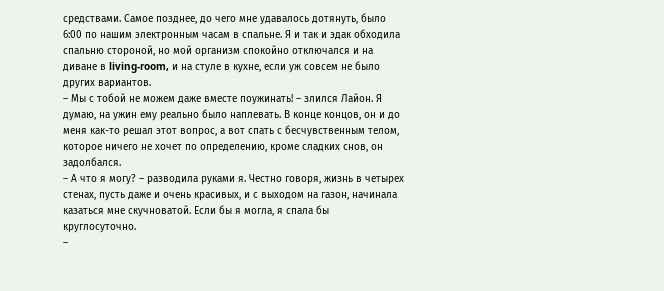средствами. Самое позднее, до чего мне удавалось дотянуть, было 6:00 по нашим электронным часам в спальне. Я и так и эдак обходила спальню стороной, но мой организм спокойно отключался и на диване в living-room, и на стуле в кухне, если уж совсем не было других вариантов.
– Мы с тобой не можем даже вместе поужинать! – злился Лайон. Я думаю, на ужин ему реально было наплевать. В конце концов, он и до меня как-то решал этот вопрос, а вот спать с бесчувственным телом, которое ничего не хочет по определению, кроме сладких снов, он задолбался.
– А что я могу? – разводила руками я. Честно говоря, жизнь в четырех стенах, пусть даже и очень красивых, и с выходом на газон, начинала казаться мне скучноватой. Если бы я могла, я спала бы круглосуточно.
–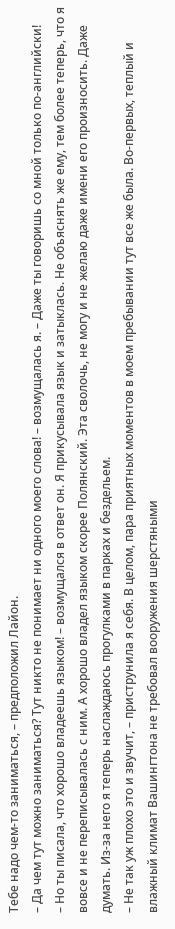Тебе надо чем-то заниматься, – предположил Лайон.
– Да чем тут можно заниматься? Тут никто не понимает ни одного моего слова! – возмущалась я. – Даже ты говоришь со мной только по-английски!
– Но ты писала, что хорошо владеешь языком! – возмущался в ответ он. Я прикусывала язык и затыклась. Не объяснять же ему, тем более теперь, что я вовсе и не переписывалась с ним. А хорошо владел языком скорее Полянский. Эта сволочь, не могу и не желаю даже имени его произносить. Даже думать. Из-за него я теперь наслаждаюсь прогулками в парках и бездельем.
– Не так уж плохо это и звучит, – приструнила я себя. В целом, пара приятных моментов в моем пребывании тут все же была. Во-первых, теплый и влажный климат Вашингтона не требовал вооружения шерстяными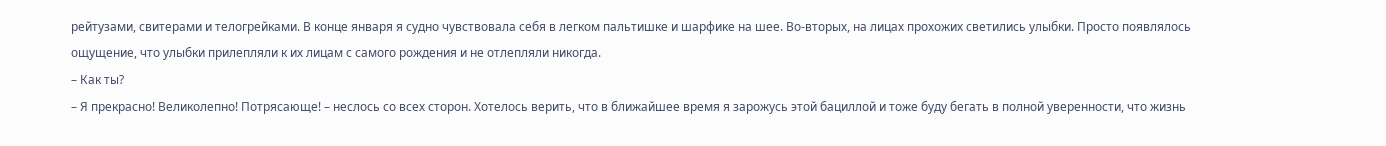рейтузами, свитерами и телогрейками. В конце января я судно чувствовала себя в легком пальтишке и шарфике на шее. Во-вторых, на лицах прохожих светились улыбки. Просто появлялось ощущение, что улыбки прилепляли к их лицам с самого рождения и не отлепляли никогда.
– Как ты?
– Я прекрасно! Великолепно! Потрясающе! – неслось со всех сторон. Хотелось верить, что в ближайшее время я зарожусь этой бациллой и тоже буду бегать в полной уверенности, что жизнь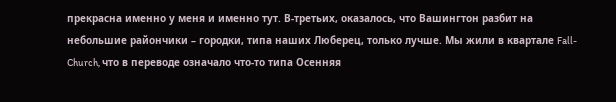прекрасна именно у меня и именно тут. В-третьих, оказалось, что Вашингтон разбит на небольшие райончики – городки, типа наших Люберец, только лучше. Мы жили в квартале Fall-Church, что в переводе означало что-то типа Осенняя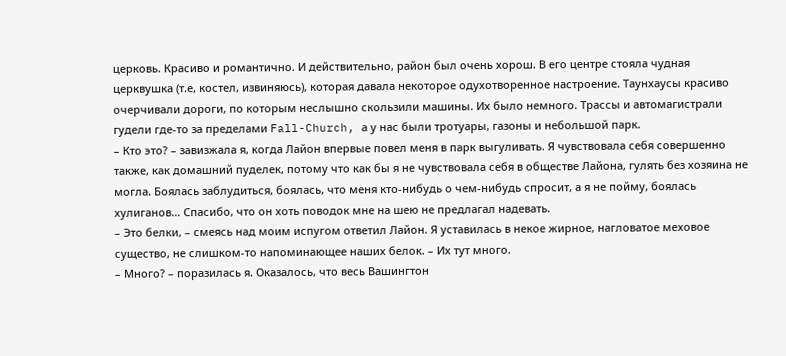церковь. Красиво и романтично. И действительно, район был очень хорош. В его центре стояла чудная церквушка (т.е, костел, извиняюсь), которая давала некоторое одухотворенное настроение. Таунхаусы красиво очерчивали дороги, по которым неслышно скользили машины. Их было немного. Трассы и автомагистрали гудели где-то за пределами Fall-Church, а у нас были тротуары, газоны и небольшой парк.
– Кто это? – завизжала я, когда Лайон впервые повел меня в парк выгуливать. Я чувствовала себя совершенно также, как домашний пуделек, потому что как бы я не чувствовала себя в обществе Лайона, гулять без хозяина не могла. Боялась заблудиться, боялась, что меня кто-нибудь о чем-нибудь спросит, а я не пойму, боялась хулиганов… Спасибо, что он хоть поводок мне на шею не предлагал надевать.
– Это белки, – смеясь над моим испугом ответил Лайон. Я уставилась в некое жирное, нагловатое меховое существо, не слишком-то напоминающее наших белок. – Их тут много.
– Много? – поразилась я. Оказалось, что весь Вашингтон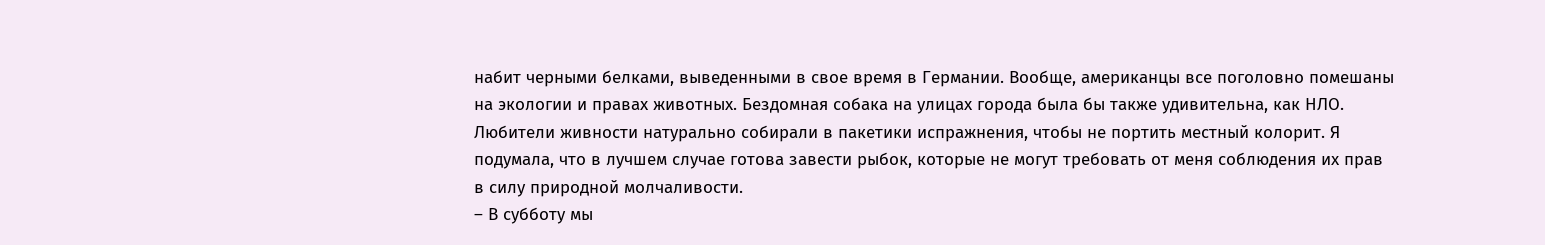набит черными белками, выведенными в свое время в Германии. Вообще, американцы все поголовно помешаны на экологии и правах животных. Бездомная собака на улицах города была бы также удивительна, как НЛО. Любители живности натурально собирали в пакетики испражнения, чтобы не портить местный колорит. Я подумала, что в лучшем случае готова завести рыбок, которые не могут требовать от меня соблюдения их прав в силу природной молчаливости.
– В субботу мы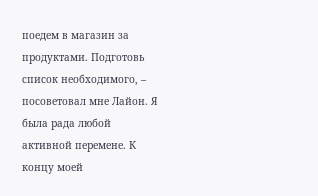поедем в магазин за продуктами. Подготовь список необходимого, – посоветовал мне Лайон. Я была рада любой активной перемене. К концу моей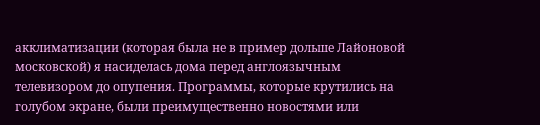акклиматизации (которая была не в пример дольше Лайоновой московской) я насиделась дома перед англоязычным телевизором до опупения. Программы, которые крутились на голубом экране, были преимущественно новостями или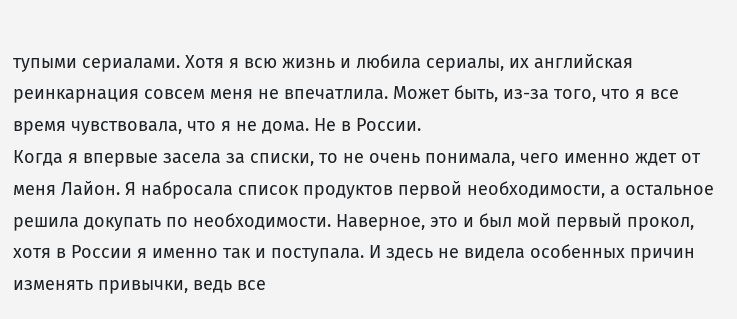тупыми сериалами. Хотя я всю жизнь и любила сериалы, их английская реинкарнация совсем меня не впечатлила. Может быть, из-за того, что я все время чувствовала, что я не дома. Не в России.
Когда я впервые засела за списки, то не очень понимала, чего именно ждет от меня Лайон. Я набросала список продуктов первой необходимости, а остальное решила докупать по необходимости. Наверное, это и был мой первый прокол, хотя в России я именно так и поступала. И здесь не видела особенных причин изменять привычки, ведь все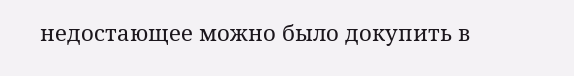недостающее можно было докупить в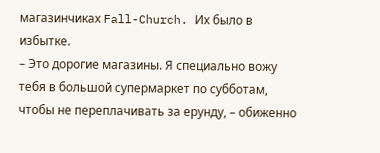магазинчиках Fall-Church. Их было в избытке.
– Это дорогие магазины. Я специально вожу тебя в большой супермаркет по субботам, чтобы не переплачивать за ерунду, – обиженно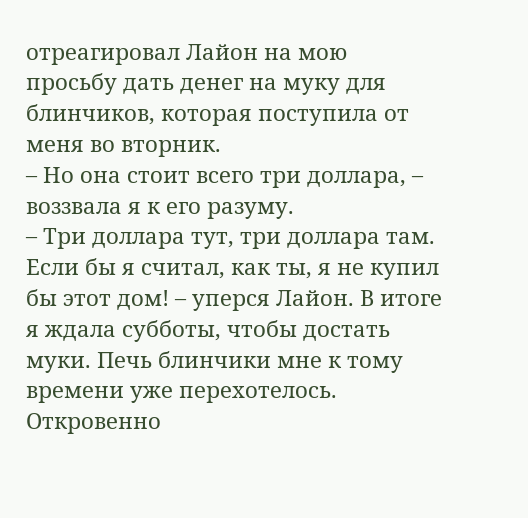отреагировал Лайон на мою просьбу дать денег на муку для блинчиков, которая поступила от меня во вторник.
– Но она стоит всего три доллара, – воззвала я к его разуму.
– Три доллара тут, три доллара там. Если бы я считал, как ты, я не купил бы этот дом! – уперся Лайон. В итоге я ждала субботы, чтобы достать муки. Печь блинчики мне к тому времени уже перехотелось. Откровенно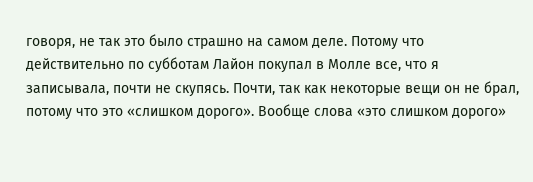говоря, не так это было страшно на самом деле. Потому что действительно по субботам Лайон покупал в Молле все, что я записывала, почти не скупясь. Почти, так как некоторые вещи он не брал, потому что это «слишком дорого». Вообще слова «это слишком дорого»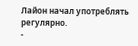Лайон начал употреблять регулярно.
-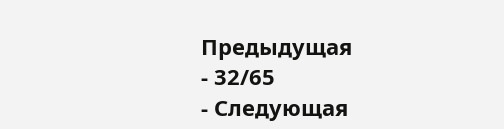Предыдущая
- 32/65
- Следующая